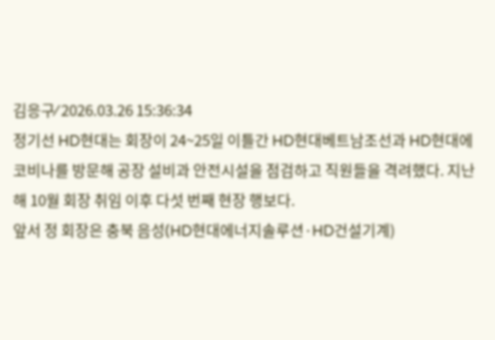김응구⁄ 2026.03.26 15:36:34
정기선 HD현대는 회장이 24~25일 이틀간 HD현대베트남조선과 HD현대에코비나를 방문해 공장 설비과 안전시설을 점검하고 직원들을 격려했다. 지난해 10월 회장 취임 이후 다섯 번째 현장 행보다.
앞서 정 회장은 충북 음성(HD현대에너지솔루션·HD건설기계)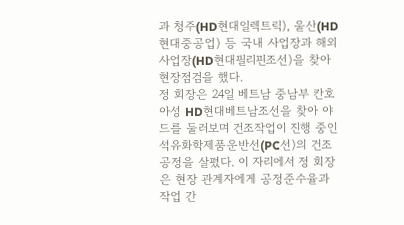과 청주(HD현대일렉트릭), 울산(HD현대중공업) 등 국내 사업장과 해외 사업장(HD현대필리핀조선)을 찾아 현장점검을 했다.
정 회장은 24일 베트남 중남부 칸호아성 HD현대베트남조선을 찾아 야드를 둘러보며 건조작업이 진행 중인 석유화학제품운반선(PC선)의 건조 공정을 살폈다. 이 자리에서 정 회장은 현장 관계자에게 공정준수율과 작업 간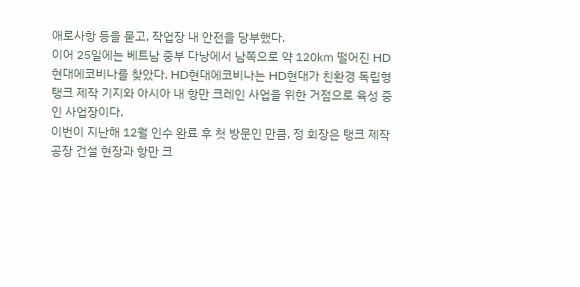애로사항 등을 묻고, 작업장 내 안전을 당부했다.
이어 25일에는 베트남 중부 다낭에서 남쪽으로 약 120㎞ 떨어진 HD현대에코비나를 찾았다. HD현대에코비나는 HD현대가 친환경 독립형 탱크 제작 기지와 아시아 내 항만 크레인 사업을 위한 거점으로 육성 중인 사업장이다.
이번이 지난해 12월 인수 완료 후 첫 방문인 만큼, 정 회장은 탱크 제작공장 건설 현장과 항만 크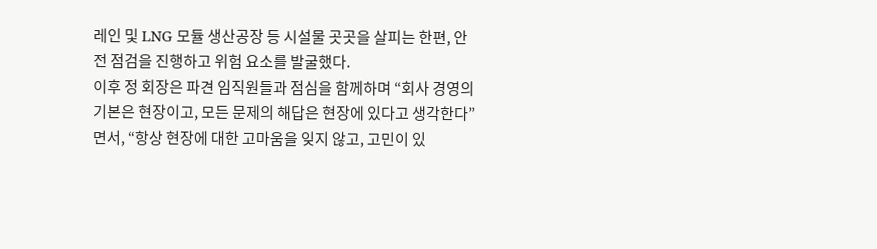레인 및 LNG 모듈 생산공장 등 시설물 곳곳을 살피는 한편, 안전 점검을 진행하고 위험 요소를 발굴했다.
이후 정 회장은 파견 임직원들과 점심을 함께하며 “회사 경영의 기본은 현장이고, 모든 문제의 해답은 현장에 있다고 생각한다”면서, “항상 현장에 대한 고마움을 잊지 않고, 고민이 있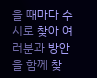을 때마다 수시로 찾아 여러분과 방안을 함께 찾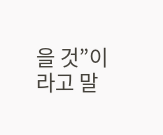을 것”이라고 말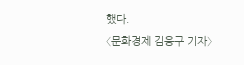했다.
〈문화경제 김응구 기자〉